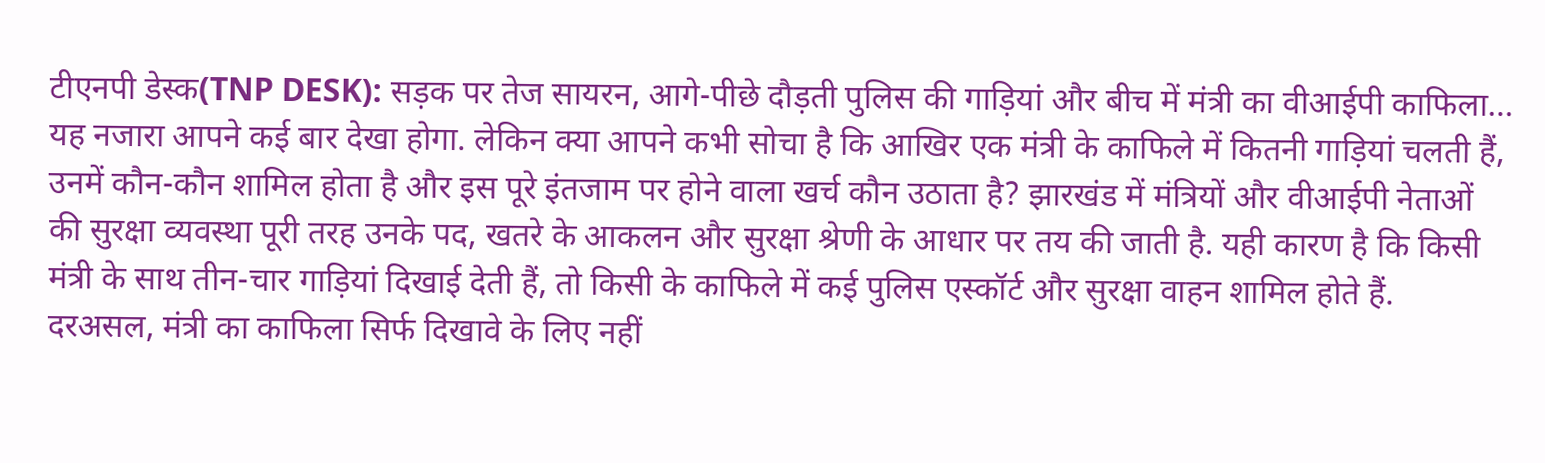टीएनपी डेस्क(TNP DESK): सड़क पर तेज सायरन, आगे-पीछे दौड़ती पुलिस की गाड़ियां और बीच में मंत्री का वीआईपी काफिला… यह नजारा आपने कई बार देखा होगा. लेकिन क्या आपने कभी सोचा है कि आखिर एक मंत्री के काफिले में कितनी गाड़ियां चलती हैं, उनमें कौन-कौन शामिल होता है और इस पूरे इंतजाम पर होने वाला खर्च कौन उठाता है? झारखंड में मंत्रियों और वीआईपी नेताओं की सुरक्षा व्यवस्था पूरी तरह उनके पद, खतरे के आकलन और सुरक्षा श्रेणी के आधार पर तय की जाती है. यही कारण है कि किसी मंत्री के साथ तीन-चार गाड़ियां दिखाई देती हैं, तो किसी के काफिले में कई पुलिस एस्कॉर्ट और सुरक्षा वाहन शामिल होते हैं.
दरअसल, मंत्री का काफिला सिर्फ दिखावे के लिए नहीं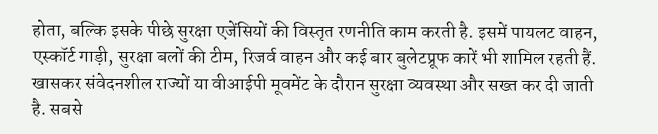होता, बल्कि इसके पीछे सुरक्षा एजेंसियों की विस्तृत रणनीति काम करती है. इसमें पायलट वाहन, एस्कॉर्ट गाड़ी, सुरक्षा बलों की टीम, रिजर्व वाहन और कई बार बुलेटप्रूफ कारें भी शामिल रहती हैं. खासकर संवेदनशील राज्यों या वीआईपी मूवमेंट के दौरान सुरक्षा व्यवस्था और सख्त कर दी जाती है. सबसे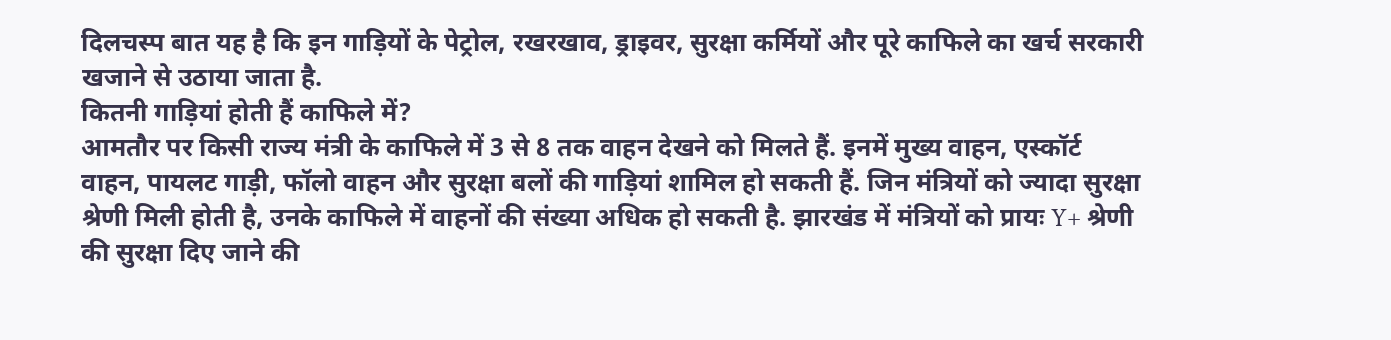दिलचस्प बात यह है कि इन गाड़ियों के पेट्रोल, रखरखाव, ड्राइवर, सुरक्षा कर्मियों और पूरे काफिले का खर्च सरकारी खजाने से उठाया जाता है.
कितनी गाड़ियां होती हैं काफिले में?
आमतौर पर किसी राज्य मंत्री के काफिले में 3 से 8 तक वाहन देखने को मिलते हैं. इनमें मुख्य वाहन, एस्कॉर्ट वाहन, पायलट गाड़ी, फॉलो वाहन और सुरक्षा बलों की गाड़ियां शामिल हो सकती हैं. जिन मंत्रियों को ज्यादा सुरक्षा श्रेणी मिली होती है, उनके काफिले में वाहनों की संख्या अधिक हो सकती है. झारखंड में मंत्रियों को प्रायः Y+ श्रेणी की सुरक्षा दिए जाने की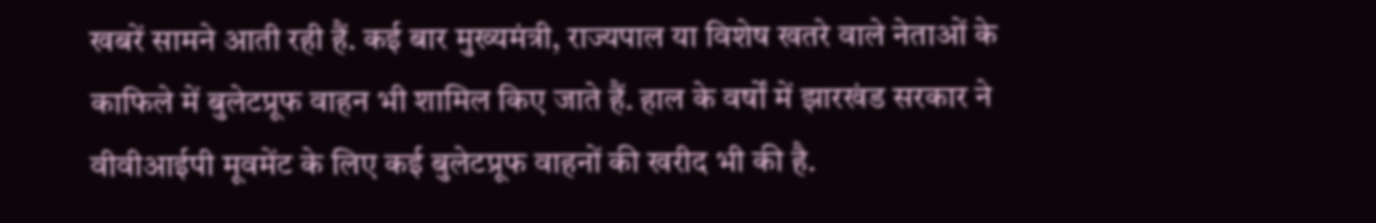खबरें सामने आती रही हैं. कई बार मुख्यमंत्री, राज्यपाल या विशेष खतरे वाले नेताओं के काफिले में बुलेटप्रूफ वाहन भी शामिल किए जाते हैं. हाल के वर्षों में झारखंड सरकार ने वीवीआईपी मूवमेंट के लिए कई बुलेटप्रूफ वाहनों की खरीद भी की है.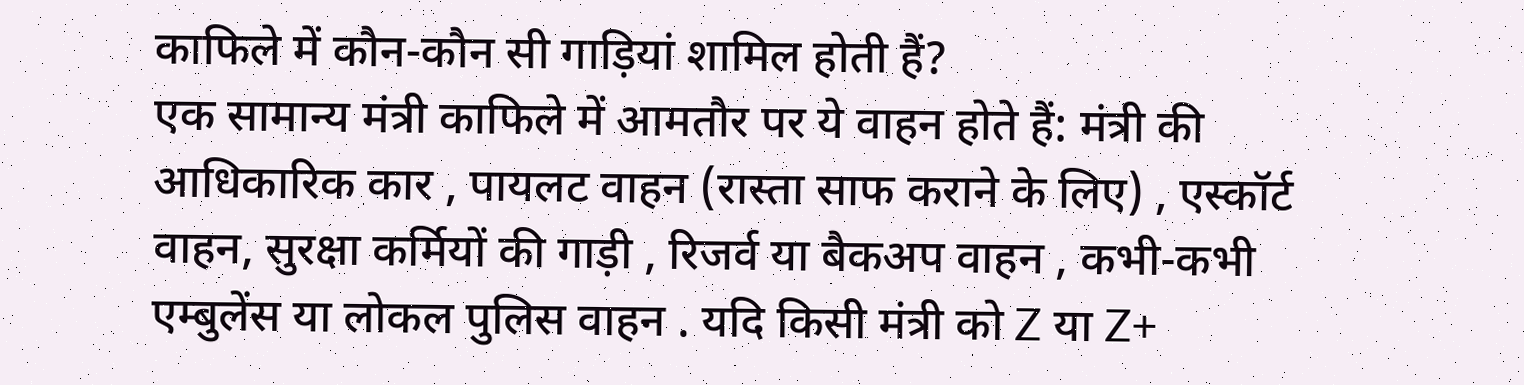काफिले में कौन-कौन सी गाड़ियां शामिल होती हैं?
एक सामान्य मंत्री काफिले में आमतौर पर ये वाहन होते हैं: मंत्री की आधिकारिक कार , पायलट वाहन (रास्ता साफ कराने के लिए) , एस्कॉर्ट वाहन, सुरक्षा कर्मियों की गाड़ी , रिजर्व या बैकअप वाहन , कभी-कभी एम्बुलेंस या लोकल पुलिस वाहन . यदि किसी मंत्री को Z या Z+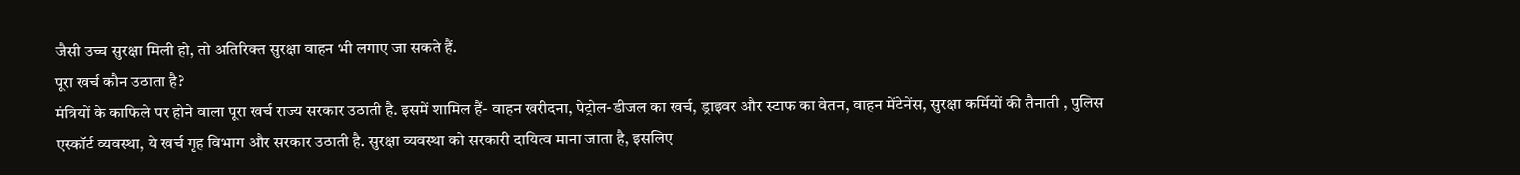जैसी उच्च सुरक्षा मिली हो, तो अतिरिक्त सुरक्षा वाहन भी लगाए जा सकते हैं.
पूरा खर्च कौन उठाता है?
मंत्रियों के काफिले पर होने वाला पूरा खर्च राज्य सरकार उठाती है. इसमें शामिल हैं- वाहन खरीदना, पेट्रोल-डीजल का खर्च, ड्राइवर और स्टाफ का वेतन, वाहन मेंटेनेंस, सुरक्षा कर्मियों की तैनाती , पुलिस एस्कॉर्ट व्यवस्था, ये खर्च गृह विभाग और सरकार उठाती है. सुरक्षा व्यवस्था को सरकारी दायित्व माना जाता है, इसलिए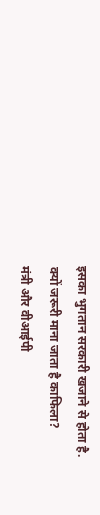इसका भुगतान सरकारी खजाने से होता है.
क्यों जरूरी माना जाता है काफिला?
मंत्री और वीआईपी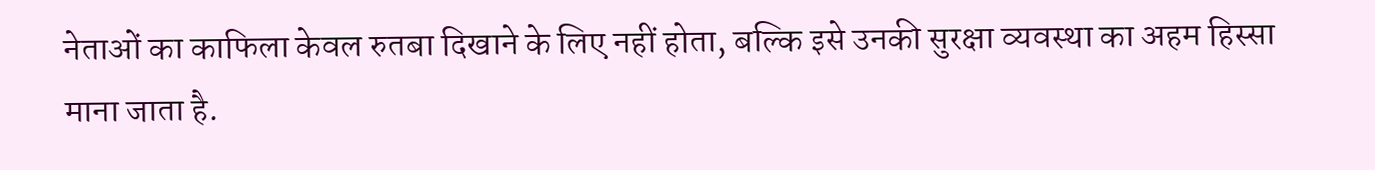नेताओं का काफिला केवल रुतबा दिखाने के लिए नहीं होता, बल्कि इसे उनकी सुरक्षा व्यवस्था का अहम हिस्सा माना जाता है.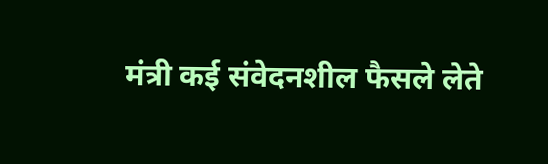मंत्री कई संवेदनशील फैसले लेते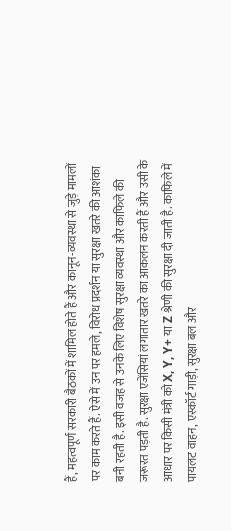हैं, महत्वपूर्ण सरकारी बैठकों में शामिल होते हैं और कानून-व्यवस्था से जुड़े मामलों पर काम करते हैं. ऐसे में उन पर हमले, विरोध प्रदर्शन या सुरक्षा खतरे की आशंका बनी रहती है. इसी वजह से उनके लिए विशेष सुरक्षा व्यवस्था और काफिले की जरूरत पड़ती है. सुरक्षा एजेंसियां लगातार खतरे का आकलन करती हैं और उसी के आधार पर किसी मंत्री को X, Y, Y+ या Z श्रेणी की सुरक्षा दी जाती है. काफिले में पायलट वाहन, एस्कॉर्ट गाड़ी, सुरक्षा बल और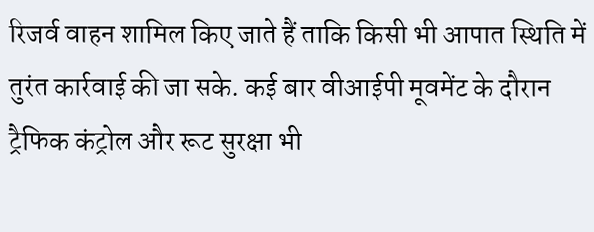रिजर्व वाहन शामिल किए जाते हैं ताकि किसी भी आपात स्थिति में तुरंत कार्रवाई की जा सके. कई बार वीआईपी मूवमेंट के दौरान ट्रैफिक कंट्रोल और रूट सुरक्षा भी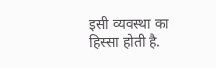इसी व्यवस्था का हिस्सा होती है.